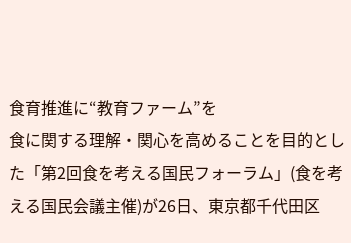食育推進に“教育ファーム”を
食に関する理解・関心を高めることを目的とした「第2回食を考える国民フォーラム」(食を考える国民会議主催)が26日、東京都千代田区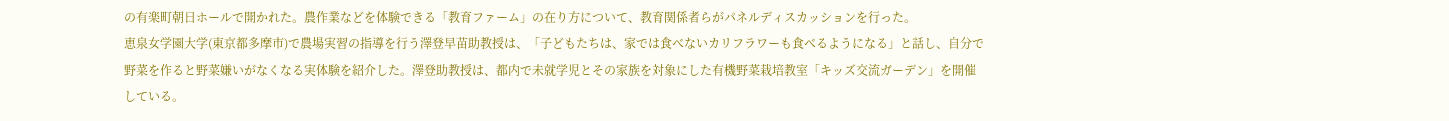の有楽町朝日ホールで開かれた。農作業などを体験できる「教育ファーム」の在り方について、教育関係者らがパネルディスカッションを行った。
恵泉女学園大学(東京都多摩市)で農場実習の指導を行う澤登早苗助教授は、「子どもたちは、家では食べないカリフラワーも食べるようになる」と話し、自分で野菜を作ると野菜嫌いがなくなる実体験を紹介した。澤登助教授は、都内で未就学児とその家族を対象にした有機野菜栽培教室「キッズ交流ガーデン」を開催している。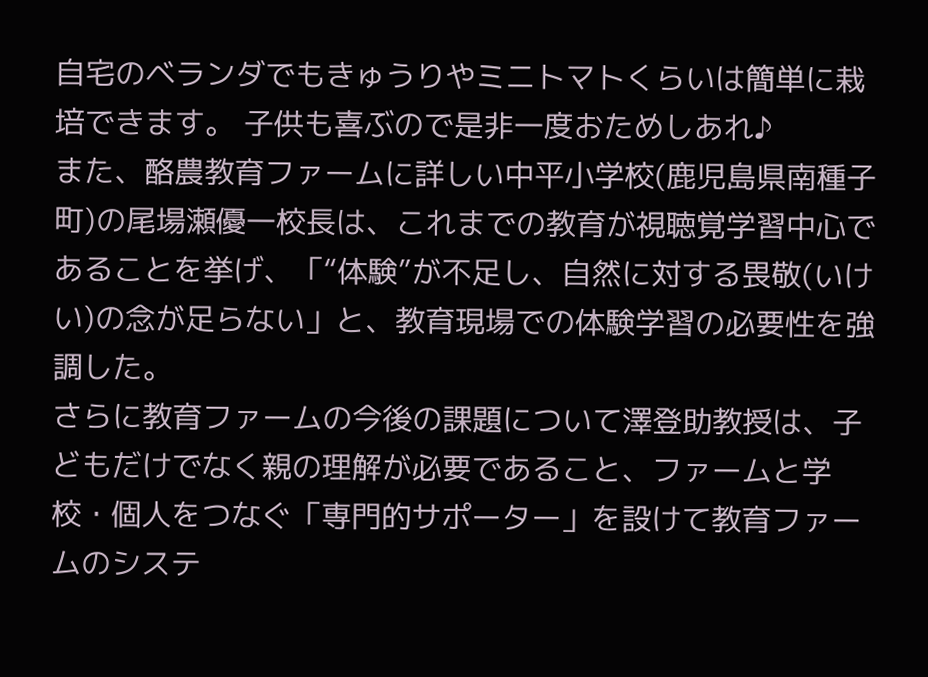自宅のベランダでもきゅうりやミニトマトくらいは簡単に栽培できます。 子供も喜ぶので是非一度おためしあれ♪
また、酪農教育ファームに詳しい中平小学校(鹿児島県南種子町)の尾場瀬優一校長は、これまでの教育が視聴覚学習中心であることを挙げ、「“体験”が不足し、自然に対する畏敬(いけい)の念が足らない」と、教育現場での体験学習の必要性を強調した。
さらに教育ファームの今後の課題について澤登助教授は、子どもだけでなく親の理解が必要であること、ファームと学校・個人をつなぐ「専門的サポーター」を設けて教育ファームのシステ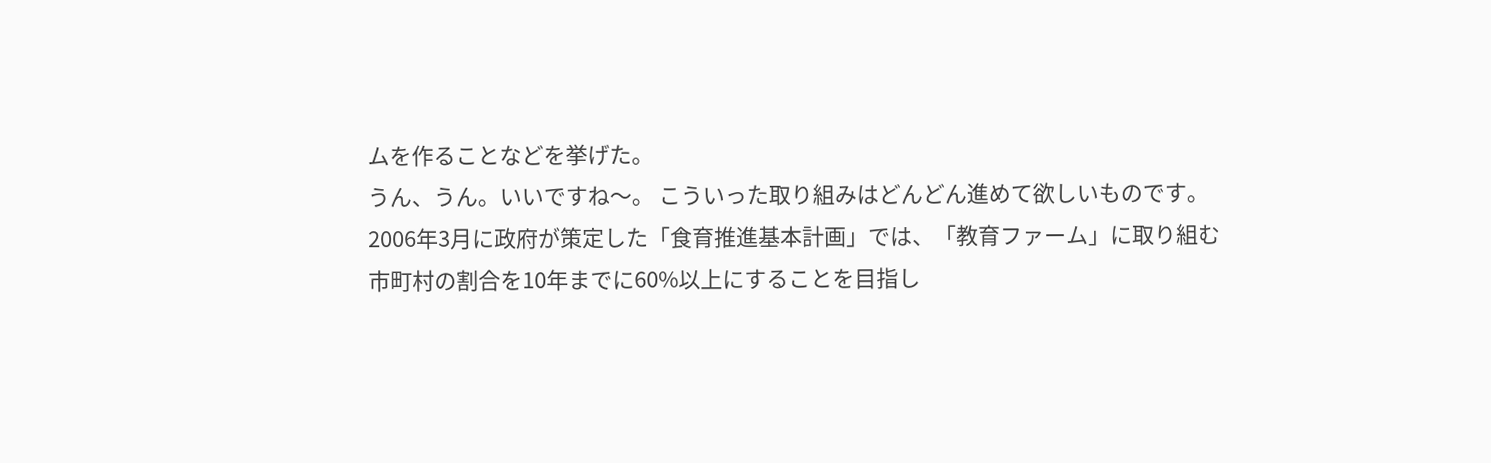ムを作ることなどを挙げた。
うん、うん。いいですね〜。 こういった取り組みはどんどん進めて欲しいものです。
2006年3月に政府が策定した「食育推進基本計画」では、「教育ファーム」に取り組む市町村の割合を10年までに60%以上にすることを目指し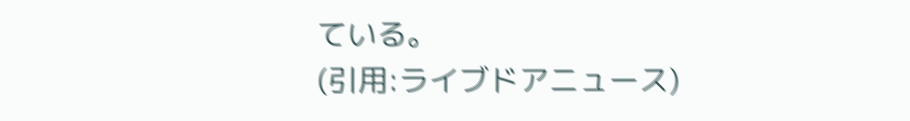ている。
(引用:ライブドアニュース)